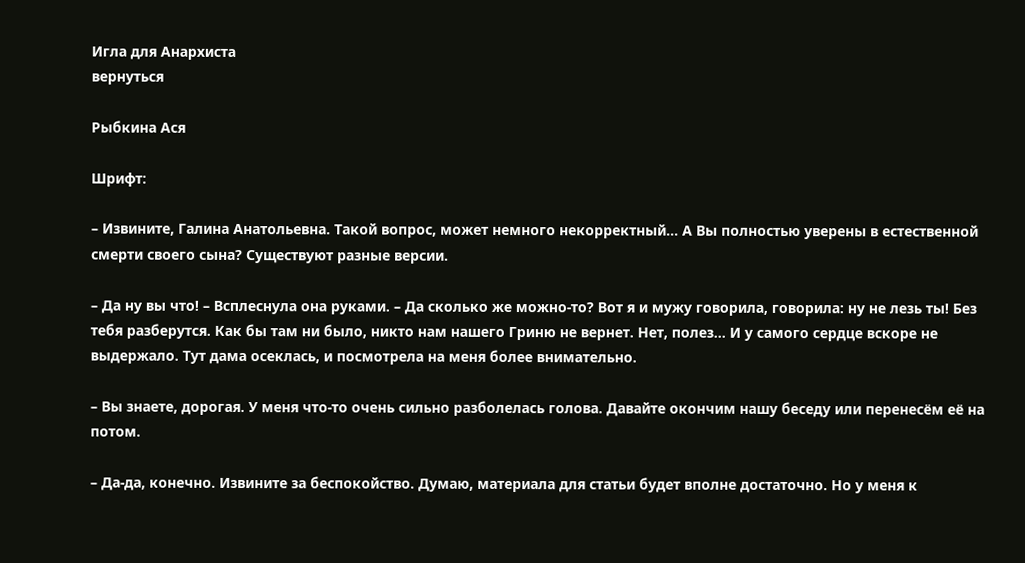Игла для Анархиста
вернуться

Рыбкина Ася

Шрифт:

– Извините, Галина Анатольевна. Такой вопрос, может немного некорректный… А Вы полностью уверены в естественной смерти своего сына? Существуют разные версии.

– Да ну вы что! – Всплеснула она руками. – Да сколько же можно-то? Вот я и мужу говорила, говорила: ну не лезь ты! Без тебя разберутся. Как бы там ни было, никто нам нашего Гриню не вернет. Нет, полез… И у самого сердце вскоре не выдержало. Тут дама осеклась, и посмотрела на меня более внимательно.

– Вы знаете, дорогая. У меня что-то очень сильно разболелась голова. Давайте окончим нашу беседу или перенесём её на потом.

– Да-да, конечно. Извините за беспокойство. Думаю, материала для статьи будет вполне достаточно. Но у меня к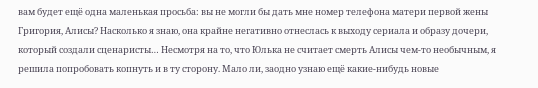вам будет ещё одна маленькая просьба: вы не могли бы дать мне номер телефона матери первой жены Григория, Алисы? Насколько я знаю, она крайне негативно отнеслась к выходу сериала и образу дочери, который создали сценаристы… Несмотря на то, что Юлька не считает смерть Алисы чем-то необычным, я решила попробовать копнуть и в ту сторону. Мало ли, заодно узнаю ещё какие-нибудь новые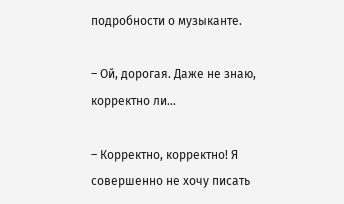подробности о музыканте.

– Ой, дорогая. Даже не знаю, корректно ли…

– Корректно, корректно! Я совершенно не хочу писать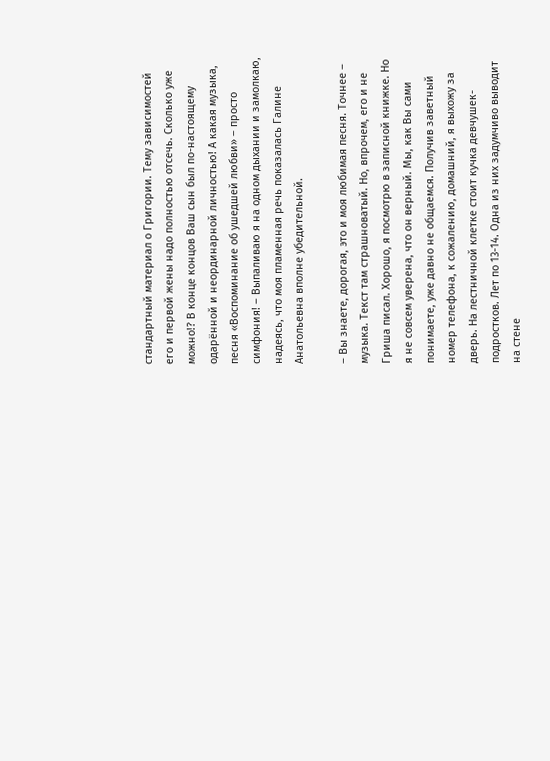стандартный материал о Григории. Тему зависимостей его и первой жены надо полностью отсечь. Сколько уже можно!? В конце концов Ваш сын был по-настоящему одарённой и неординарной личностью! А какая музыка, песня «Воспоминание об ушедшей любви» – просто симфония! – Выпаливаю я на одном дыхании и замолкаю, надеясь, что моя пламенная речь показалась Галине Анатольевна вполне убедительной.

– Вы знаете, дорогая, это и моя любимая песня. Точнее – музыка. Текст там страшноватый. Но, впрочем, его и не Гриша писал. Хорошо, я посмотрю в записной книжке. Но я не совсем уверена, что он верный. Мы, как Вы сами понимаете, уже давно не общаемся. Получив заветный номер телефона, к сожалению, домашний, я выхожу за дверь. На лестничной клетке стоит кучка девчушек-подростков. Лет по 13-14. Одна из них задумчиво выводит на стене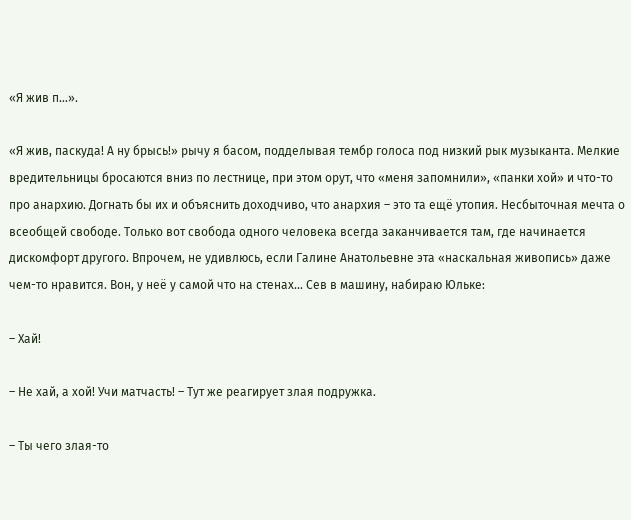«Я жив п…».

«Я жив, паскуда! А ну брысь!» рычу я басом, подделывая тембр голоса под низкий рык музыканта. Мелкие вредительницы бросаются вниз по лестнице, при этом орут, что «меня запомнили», «панки хой» и что-то про анархию. Догнать бы их и объяснить доходчиво, что анархия – это та ещё утопия. Несбыточная мечта о всеобщей свободе. Только вот свобода одного человека всегда заканчивается там, где начинается дискомфорт другого. Впрочем, не удивлюсь, если Галине Анатольевне эта «наскальная живопись» даже чем-то нравится. Вон, у неё у самой что на стенах… Сев в машину, набираю Юльке:

– Хай!

– Не хай, а хой! Учи матчасть! – Тут же реагирует злая подружка.

– Ты чего злая-то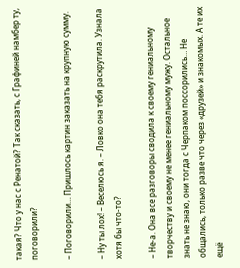такая? Что у нас с Ренатой? Так сказать, с Графиней намбер ту, поговорили?

– Поговорили… Пришлось картин заказать на крупную сумму.

– Ну ты лох! – Веселюсь я. – Ловко она тебя раскрутила. Узнала хотя бы что-то?

– Не-а. Она все разговоры сводила к своему гениальному творчеству и своему не менее гениальному мужу. Остальное знать не знаю, они тогда с Черпаком поссорились… Не общались, только разве что через «друзей» и знакомых. А те их ещё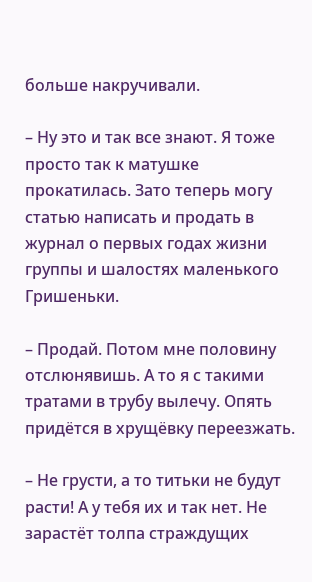больше накручивали.

– Ну это и так все знают. Я тоже просто так к матушке прокатилась. Зато теперь могу статью написать и продать в журнал о первых годах жизни группы и шалостях маленького Гришеньки.

– Продай. Потом мне половину отслюнявишь. А то я с такими тратами в трубу вылечу. Опять придётся в хрущёвку переезжать.

– Не грусти, а то титьки не будут расти! А у тебя их и так нет. Не зарастёт толпа страждущих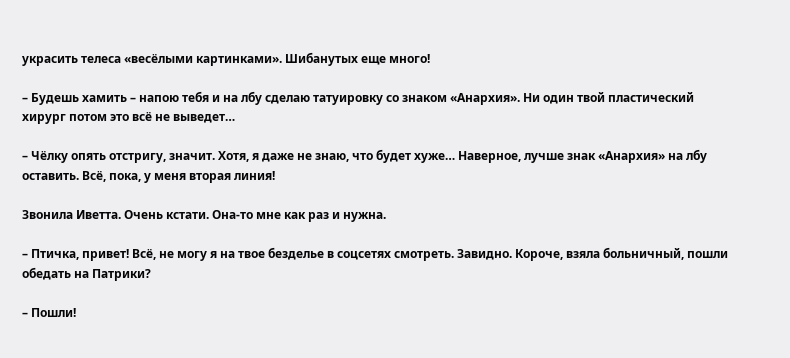украсить телеса «весёлыми картинками». Шибанутых еще много!

– Будешь хамить – напою тебя и на лбу сделаю татуировку со знаком «Анархия». Ни один твой пластический хирург потом это всё не выведет…

– Чёлку опять отстригу, значит. Хотя, я даже не знаю, что будет хуже… Наверное, лучше знак «Анархия» на лбу оставить. Всё, пока, у меня вторая линия!

Звонила Иветта. Очень кстати. Она-то мне как раз и нужна.

– Птичка, привет! Всё, не могу я на твое безделье в соцсетях смотреть. Завидно. Короче, взяла больничный, пошли обедать на Патрики?

– Пошли!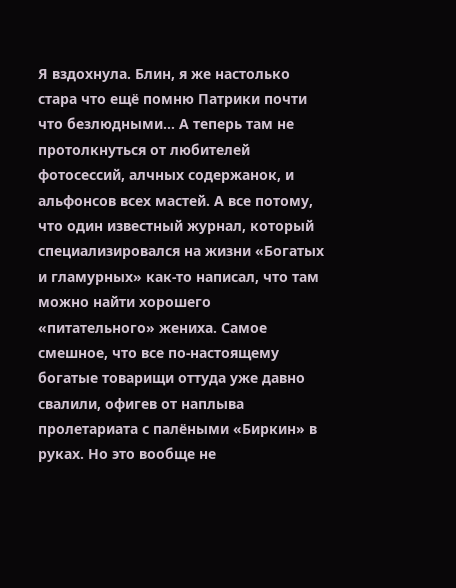Я вздохнула. Блин, я же настолько стара что ещё помню Патрики почти что безлюдными… А теперь там не протолкнуться от любителей фотосессий, алчных содержанок, и альфонсов всех мастей. А все потому, что один известный журнал, который специализировался на жизни «Богатых и гламурных» как-то написал, что там можно найти хорошего «питательного» жениха. Самое смешное, что все по-настоящему богатые товарищи оттуда уже давно свалили, офигев от наплыва пролетариата с палёными «Биркин» в руках. Но это вообще не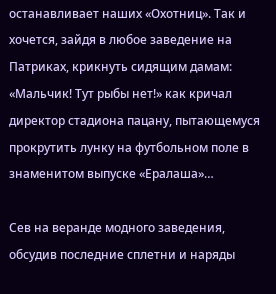останавливает наших «Охотниц». Так и хочется, зайдя в любое заведение на Патриках, крикнуть сидящим дамам: «Мальчик! Тут рыбы нет!» как кричал директор стадиона пацану, пытающемуся прокрутить лунку на футбольном поле в знаменитом выпуске «Ералаша»…

Сев на веранде модного заведения, обсудив последние сплетни и наряды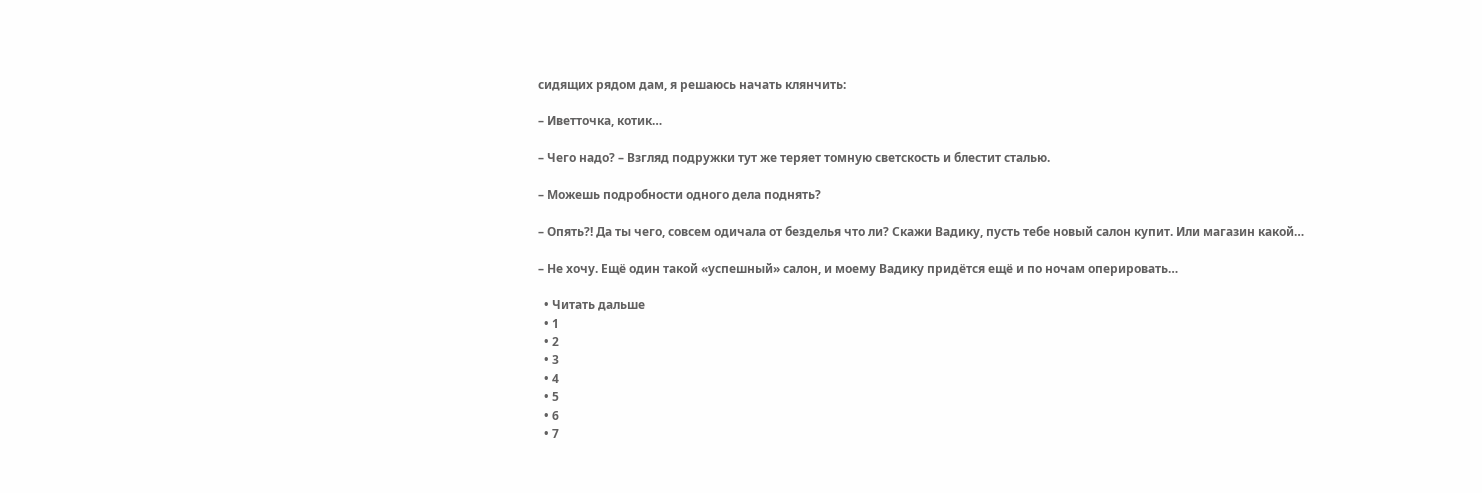сидящих рядом дам, я решаюсь начать клянчить:

– Иветточка, котик…

– Чего надо? – Взгляд подружки тут же теряет томную светскость и блестит сталью.

– Можешь подробности одного дела поднять?

– Опять?! Да ты чего, совсем одичала от безделья что ли? Скажи Вадику, пусть тебе новый салон купит. Или магазин какой…

– Не хочу. Ещё один такой «успешный» салон, и моему Вадику придётся ещё и по ночам оперировать…

  • Читать дальше
  • 1
  • 2
  • 3
  • 4
  • 5
  • 6
  • 7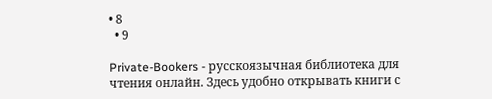• 8
  • 9

Private-Bookers - русскоязычная библиотека для чтения онлайн. Здесь удобно открывать книги с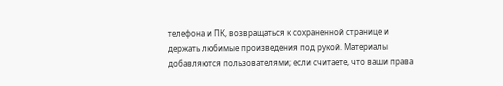телефона и ПК, возвращаться к сохраненной странице и держать любимые произведения под рукой. Материалы добавляются пользователями; если считаете, что ваши права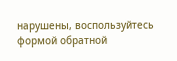нарушены, воспользуйтесь формой обратной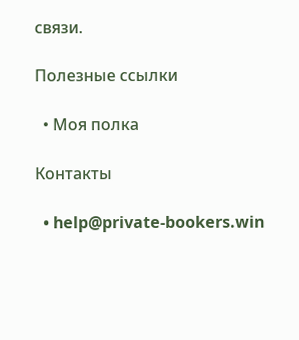связи.

Полезные ссылки

  • Моя полка

Контакты

  • help@private-bookers.win